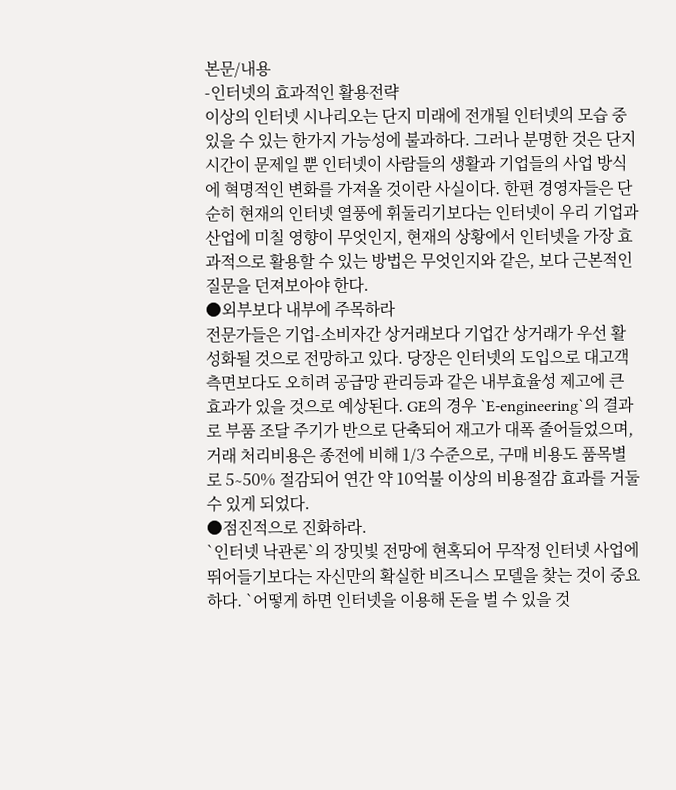본문/내용
-인터넷의 효과적인 활용전략
이상의 인터넷 시나리오는 단지 미래에 전개될 인터넷의 모습 중 있을 수 있는 한가지 가능성에 불과하다. 그러나 분명한 것은 단지 시간이 문제일 뿐 인터넷이 사람들의 생활과 기업들의 사업 방식에 혁명적인 변화를 가져올 것이란 사실이다. 한편 경영자들은 단순히 현재의 인터넷 열풍에 휘둘리기보다는 인터넷이 우리 기업과 산업에 미칠 영향이 무엇인지, 현재의 상황에서 인터넷을 가장 효과적으로 활용할 수 있는 방법은 무엇인지와 같은, 보다 근본적인 질문을 던져보아야 한다.
●외부보다 내부에 주목하라
전문가들은 기업-소비자간 상거래보다 기업간 상거래가 우선 활성화될 것으로 전망하고 있다. 당장은 인터넷의 도입으로 대고객 측면보다도 오히려 공급망 관리등과 같은 내부효율성 제고에 큰 효과가 있을 것으로 예상된다. GE의 경우 `E-engineering`의 결과로 부품 조달 주기가 반으로 단축되어 재고가 대폭 줄어들었으며, 거래 처리비용은 종전에 비해 1/3 수준으로, 구매 비용도 품목별로 5∼50% 절감되어 연간 약 10억불 이상의 비용절감 효과를 거둘 수 있게 되었다.
●점진적으로 진화하라.
`인터넷 낙관론`의 장밋빛 전망에 현혹되어 무작정 인터넷 사업에 뛰어들기보다는 자신만의 확실한 비즈니스 모델을 찾는 것이 중요하다. `어떻게 하면 인터넷을 이용해 돈을 벌 수 있을 것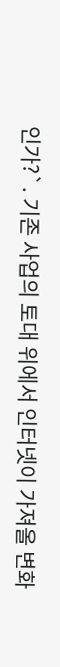인가?`. 기존 사업의 토대 위에서 인터넷이 가져올 변화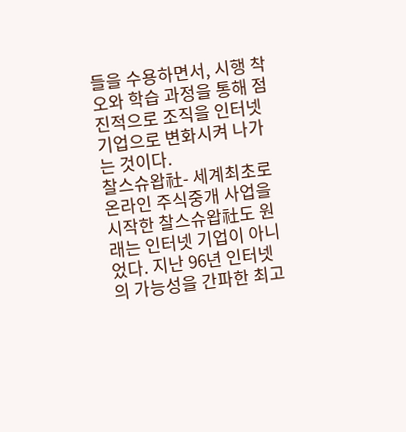들을 수용하면서, 시행 착오와 학습 과정을 통해 점진적으로 조직을 인터넷 기업으로 변화시켜 나가는 것이다.
찰스슈왑社- 세계최초로 온라인 주식중개 사업을 시작한 찰스슈왑社도 원래는 인터넷 기업이 아니었다. 지난 96년 인터넷의 가능성을 간파한 최고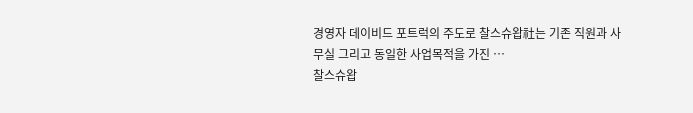경영자 데이비드 포트럭의 주도로 찰스슈왑社는 기존 직원과 사무실 그리고 동일한 사업목적을 가진 …
찰스슈왑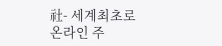社- 세계최초로 온라인 주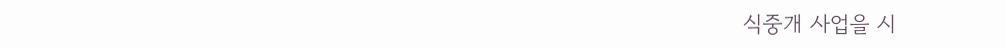식중개 사업을 시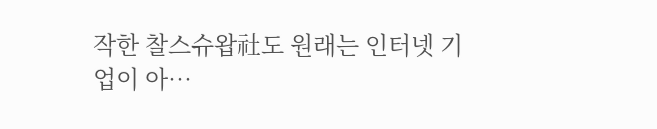작한 찰스슈왑社도 원래는 인터넷 기업이 아…